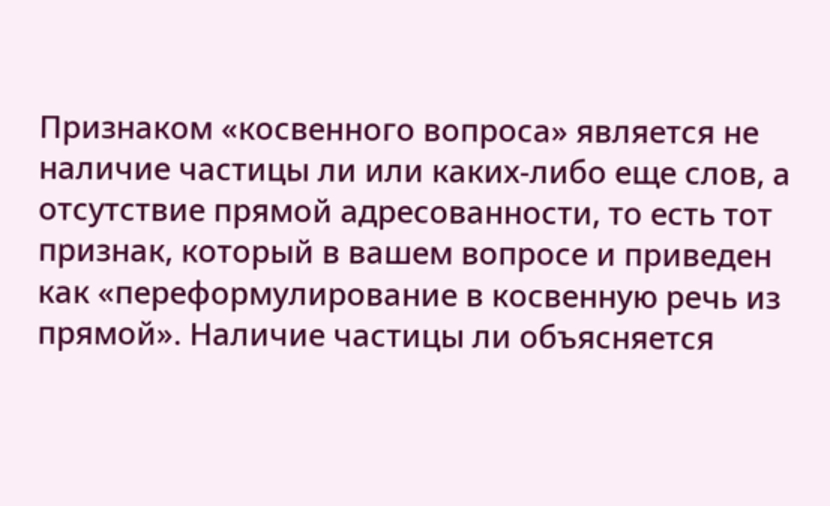Признаком «косвенного вопроса» является не наличие частицы ли или каких-либо еще слов, а отсутствие прямой адресованности, то есть тот признак, который в вашем вопросе и приведен как «переформулирование в косвенную речь из прямой». Наличие частицы ли объясняется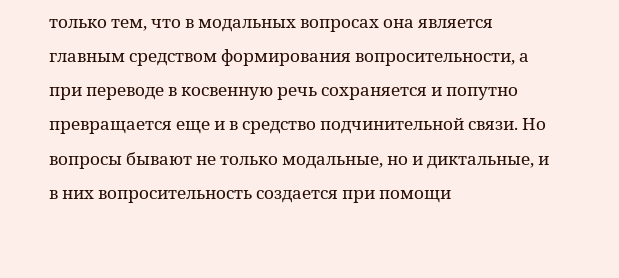только тем, что в модальных вопросах она является главным средством формирования вопросительности, а при переводе в косвенную речь сохраняется и попутно превращается еще и в средство подчинительной связи. Но вопросы бывают не только модальные, но и диктальные, и в них вопросительность создается при помощи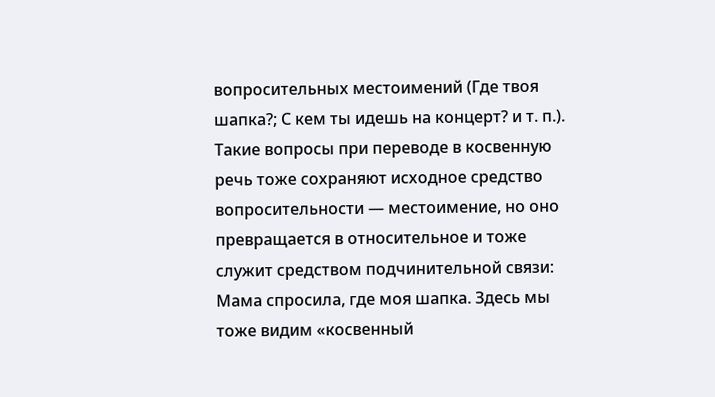вопросительных местоимений (Где твоя шапка?; С кем ты идешь на концерт? и т. п.). Такие вопросы при переводе в косвенную речь тоже сохраняют исходное средство вопросительности — местоимение, но оно превращается в относительное и тоже служит средством подчинительной связи: Мама спросила, где моя шапка. Здесь мы тоже видим «косвенный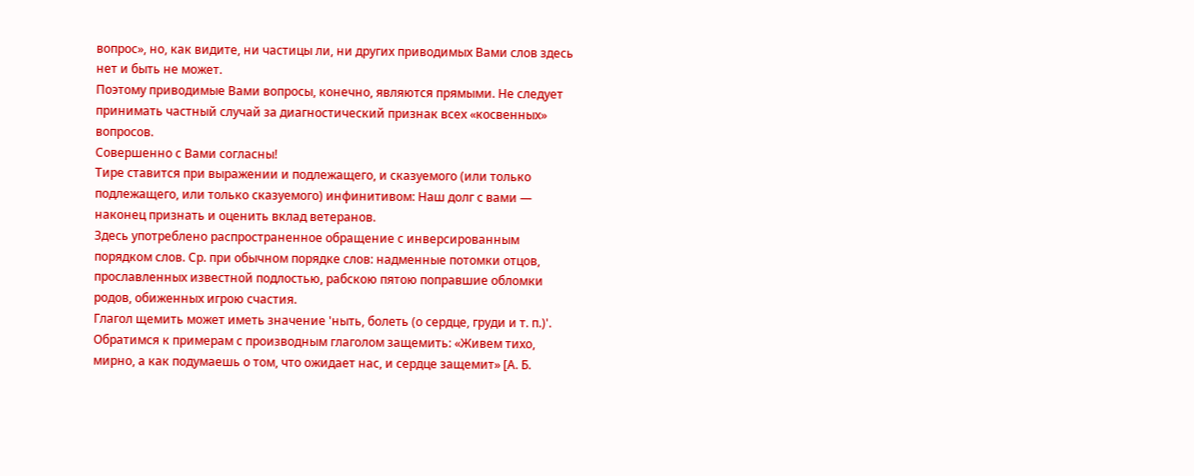вопрос», но, как видите, ни частицы ли, ни других приводимых Вами слов здесь нет и быть не может.
Поэтому приводимые Вами вопросы, конечно, являются прямыми. Не следует принимать частный случай за диагностический признак всех «косвенных» вопросов.
Совершенно с Вами согласны!
Тире ставится при выражении и подлежащего, и сказуемого (или только подлежащего, или только сказуемого) инфинитивом: Наш долг с вами — наконец признать и оценить вклад ветеранов.
Здесь употреблено распространенное обращение с инверсированным порядком слов. Ср. при обычном порядке слов: надменные потомки отцов, прославленных известной подлостью, рабскою пятою поправшие обломки родов, обиженных игрою счастия.
Глагол щемить может иметь значение 'ныть, болеть (о сердце, груди и т. п.)'. Обратимся к примерам с производным глаголом защемить: «Живем тихо, мирно, а как подумаешь о том, что ожидает нас, и сердце защемит» [А. Б.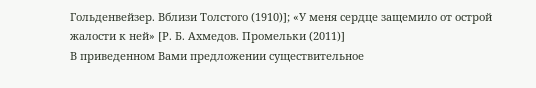Гольденвейзер. Вблизи Толстого (1910)]; «У меня сердце защемило от острой жалости к ней» [Р. Б. Ахмедов. Промельки (2011)]
В приведенном Вами предложении существительное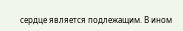сердце является подлежащим. В ином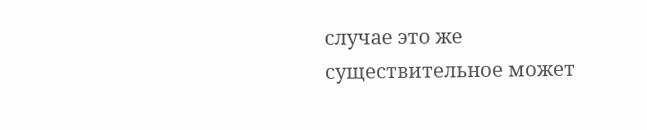случае это же существительное может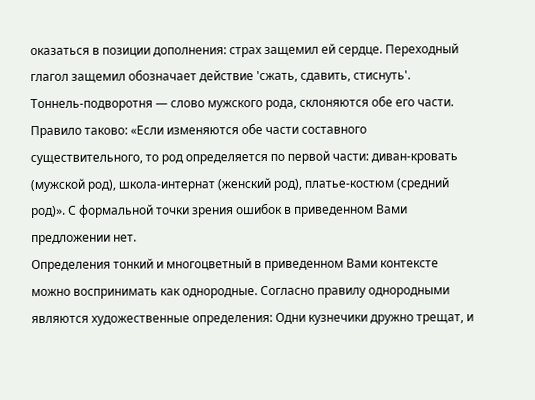оказаться в позиции дополнения: страх защемил ей сердце. Переходный глагол защемил обозначает действие 'сжать, сдавить, стиснуть'.
Тоннель-подворотня — слово мужского рода, склоняются обе его части. Правило таково: «Если изменяются обе части составного существительного, то род определяется по первой части: диван-кровать (мужской род), школа-интернат (женский род), платье-костюм (средний род)». С формальной точки зрения ошибок в приведенном Вами предложении нет.
Определения тонкий и многоцветный в приведенном Вами контексте можно воспринимать как однородные. Согласно правилу однородными являются художественные определения: Одни кузнечики дружно трещат, и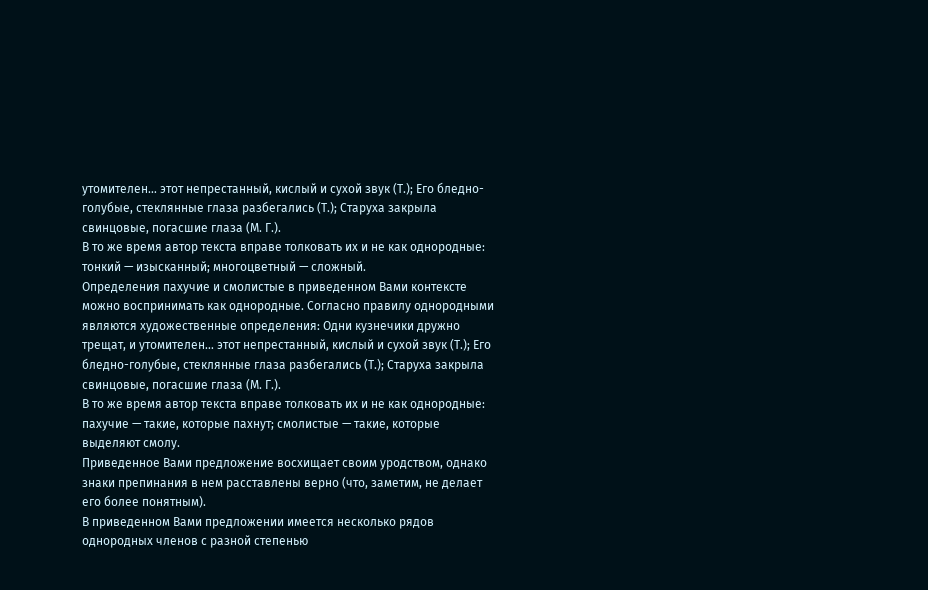утомителен… этот непрестанный, кислый и сухой звук (Т.); Его бледно-голубые, стеклянные глаза разбегались (Т.); Старуха закрыла свинцовые, погасшие глаза (М. Г.).
В то же время автор текста вправе толковать их и не как однородные: тонкий — изысканный; многоцветный — сложный.
Определения пахучие и смолистые в приведенном Вами контексте можно воспринимать как однородные. Согласно правилу однородными являются художественные определения: Одни кузнечики дружно трещат, и утомителен… этот непрестанный, кислый и сухой звук (Т.); Его бледно-голубые, стеклянные глаза разбегались (Т.); Старуха закрыла свинцовые, погасшие глаза (М. Г.).
В то же время автор текста вправе толковать их и не как однородные: пахучие — такие, которые пахнут; смолистые — такие, которые выделяют смолу.
Приведенное Вами предложение восхищает своим уродством, однако знаки препинания в нем расставлены верно (что, заметим, не делает его более понятным).
В приведенном Вами предложении имеется несколько рядов однородных членов с разной степенью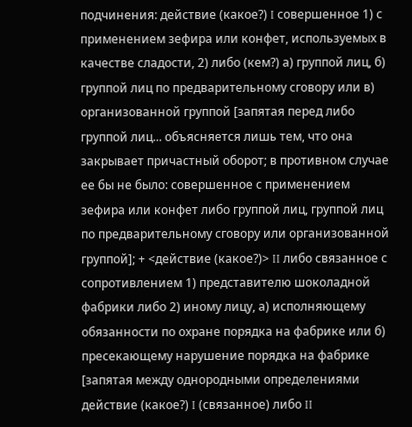подчинения: действие (какое?) I совершенное 1) с применением зефира или конфет, используемых в качестве сладости, 2) либо (кем?) а) группой лиц, б) группой лиц по предварительному сговору или в) организованной группой [запятая перед либо группой лиц... объясняется лишь тем, что она закрывает причастный оборот; в противном случае ее бы не было: совершенное с применением зефира или конфет либо группой лиц, группой лиц по предварительному сговору или организованной группой]; + <действие (какое?)> II либо связанное с сопротивлением 1) представителю шоколадной фабрики либо 2) иному лицу, а) исполняющему обязанности по охране порядка на фабрике или б) пресекающему нарушение порядка на фабрике [запятая между однородными определениями действие (какое?) I (связанное) либо II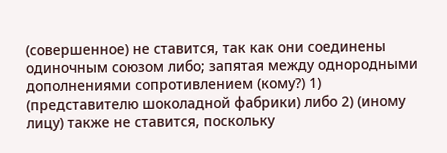(совершенное) не ставится, так как они соединены одиночным союзом либо; запятая между однородными дополнениями сопротивлением (кому?) 1) (представителю шоколадной фабрики) либо 2) (иному лицу) также не ставится, поскольку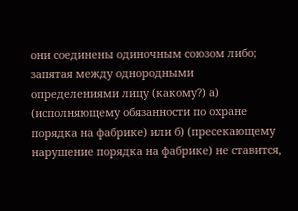они соединены одиночным союзом либо; запятая между однородными определениями лицу (какому?) а) (исполняющему обязанности по охране порядка на фабрике) или б) (пресекающему нарушение порядка на фабрике) не ставится,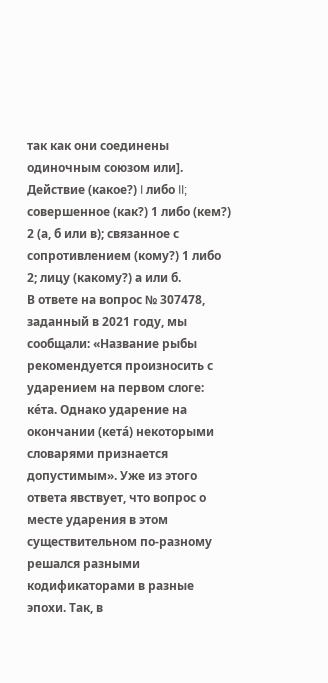так как они соединены одиночным союзом или].
Действие (какое?) I либо II; совершенное (как?) 1 либо (кем?) 2 (а, б или в); связанное с сопротивлением (кому?) 1 либо 2; лицу (какому?) а или б.
В ответе на вопрос № 307478, заданный в 2021 году, мы сообщали: «Название рыбы рекомендуется произносить с ударением на первом слоге: ке́та. Однако ударение на окончании (кета́) некоторыми словарями признается допустимым». Уже из этого ответа явствует, что вопрос о месте ударения в этом существительном по-разному решался разными кодификаторами в разные эпохи. Так, в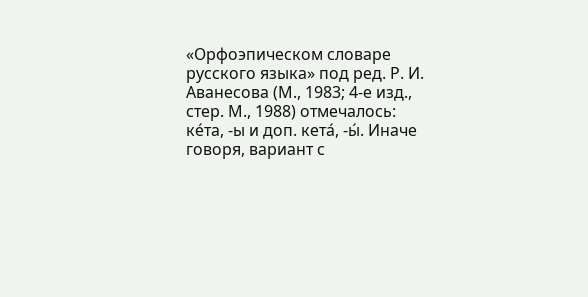«Орфоэпическом словаре русского языка» под ред. Р. И. Аванесова (М., 1983; 4-е изд., стер. М., 1988) отмечалось: ке́та, -ы и доп. кета́, -ы́. Иначе говоря, вариант с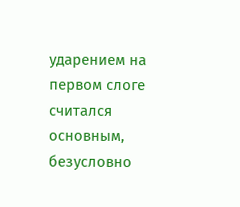ударением на первом слоге считался основным, безусловно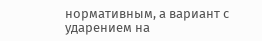нормативным, а вариант с ударением на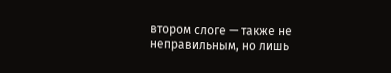втором слоге — также не неправильным, но лишь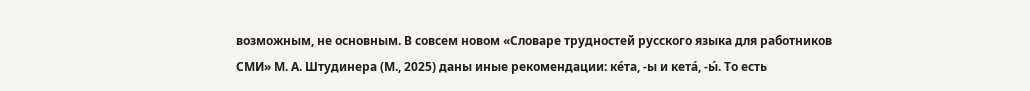возможным, не основным. В совсем новом «Словаре трудностей русского языка для работников СМИ» М. А. Штудинера (М., 2025) даны иные рекомендации: ке́та, -ы и кета́, -ы́. То есть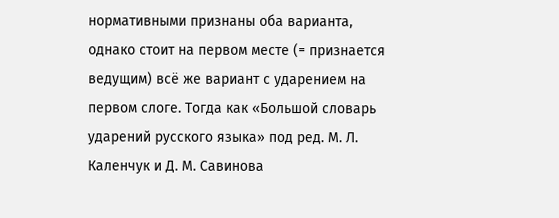нормативными признаны оба варианта, однако стоит на первом месте (= признается ведущим) всё же вариант с ударением на первом слоге. Тогда как «Большой словарь ударений русского языка» под ред. М. Л. Каленчук и Д. М. Савинова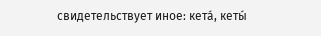свидетельствует иное: кета́, кеты́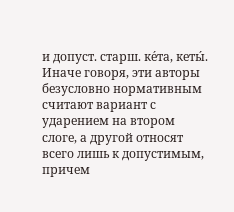и допуст. старш. ке́та, кеты́. Иначе говоря, эти авторы безусловно нормативным считают вариант с ударением на втором слоге, а другой относят всего лишь к допустимым, причем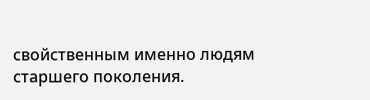свойственным именно людям старшего поколения.